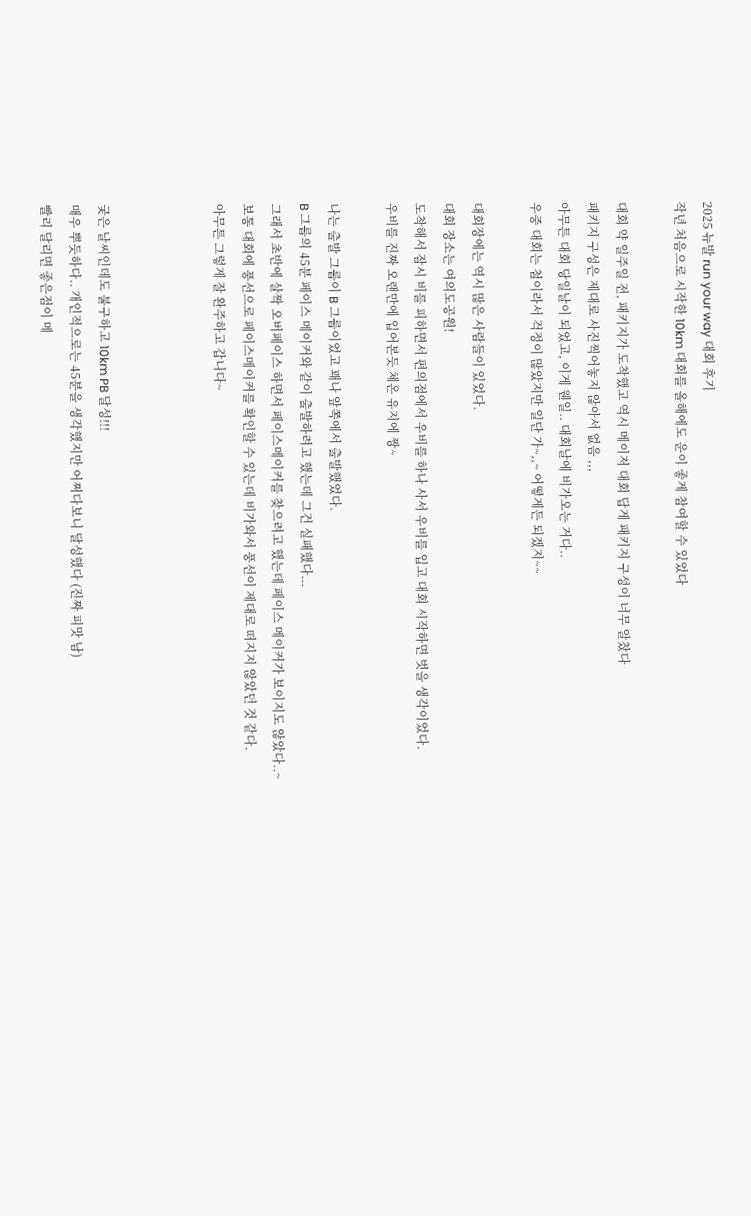2025 뉴발 run your way 대회 후기
작년 처음으로 시작한 10km 대회를 올해에도 운이 좋게 참여할 수 있었다

대회 약 일주일 전, 패키지가 도착했고 역시 메이저 대회 답게 패키지 구성이 너무 알찼다
패키지 구성은 제대로 사진찍어놓지 않아서 없음 ,,,
아무튼 대회 당일날이 되었고, 이게 웬일.. 대회날에 비가오는 거다..
우중 대회는 첨이라서 걱정이 많았지만 일단 가~,,~ 어떻게든 되겠지~~

대회장에는 역시 많은 사람들이 있었다.
대회 장소는 여의도공원!
도착해서 잠시 비를 피하면서 편의점에서 우비를 하나 사서 우비를 입고 대회 시작하면 벗을 생각이었다.
우비를 진짜 오랜만에 입어본듯 체온 유지에 짱~

나는 출발 그룹이 B 그룹이었고 꽤나 앞쪽에서 출발했었다.
B 그룹의 45분 페이스 메이커와 같이 출발하려고 했는데 그건 실패했다...
그래서 초반에 살짝 오버페이스 하면서 페이스메이커를 찾으려고 했는데 페이스 메이커가 보이지도 않았다..~
보통 대회에 풍선으로 페이스메이커를 확인할 수 있는데 비가와서 풍선이 제대로 떠지지 않았던 것 같다.
아무튼 그렇게 잘 완주하고 갑니다~



궂은 날씨인데도 불구하고 10km PB 달성!!!
매우 뿌듯하다.. 개인적으로는 45분을 생각했지만 어쩌다보니 달성했다 (진짜 피맛 남)
빨리 달리면 좋은점이 메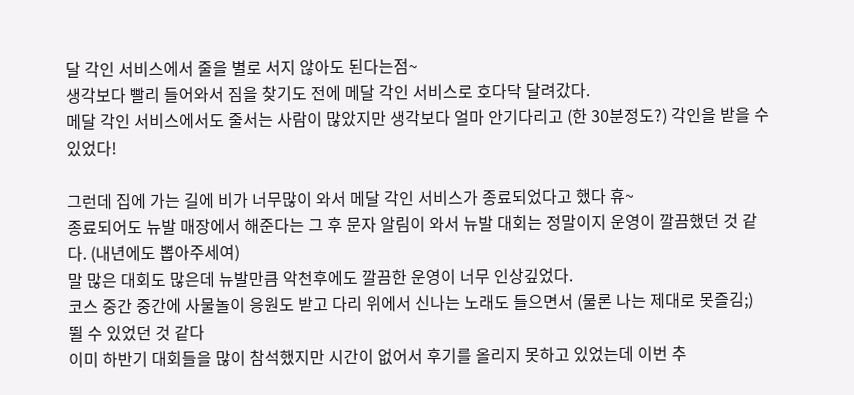달 각인 서비스에서 줄을 별로 서지 않아도 된다는점~
생각보다 빨리 들어와서 짐을 찾기도 전에 메달 각인 서비스로 호다닥 달려갔다.
메달 각인 서비스에서도 줄서는 사람이 많았지만 생각보다 얼마 안기다리고 (한 30분정도?) 각인을 받을 수 있었다!

그런데 집에 가는 길에 비가 너무많이 와서 메달 각인 서비스가 종료되었다고 했다 휴~
종료되어도 뉴발 매장에서 해준다는 그 후 문자 알림이 와서 뉴발 대회는 정말이지 운영이 깔끔했던 것 같다. (내년에도 뽑아주세여)
말 많은 대회도 많은데 뉴발만큼 악천후에도 깔끔한 운영이 너무 인상깊었다.
코스 중간 중간에 사물놀이 응원도 받고 다리 위에서 신나는 노래도 들으면서 (물론 나는 제대로 못즐김;) 뛸 수 있었던 것 같다
이미 하반기 대회들을 많이 참석했지만 시간이 없어서 후기를 올리지 못하고 있었는데 이번 추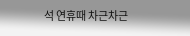석 연휴때 차근차근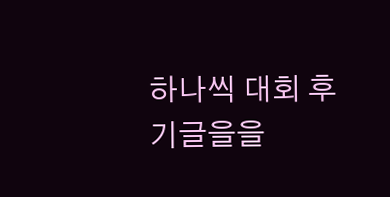하나씩 대회 후기글을을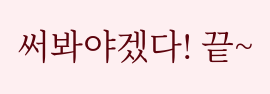써봐야겠다! 끝~